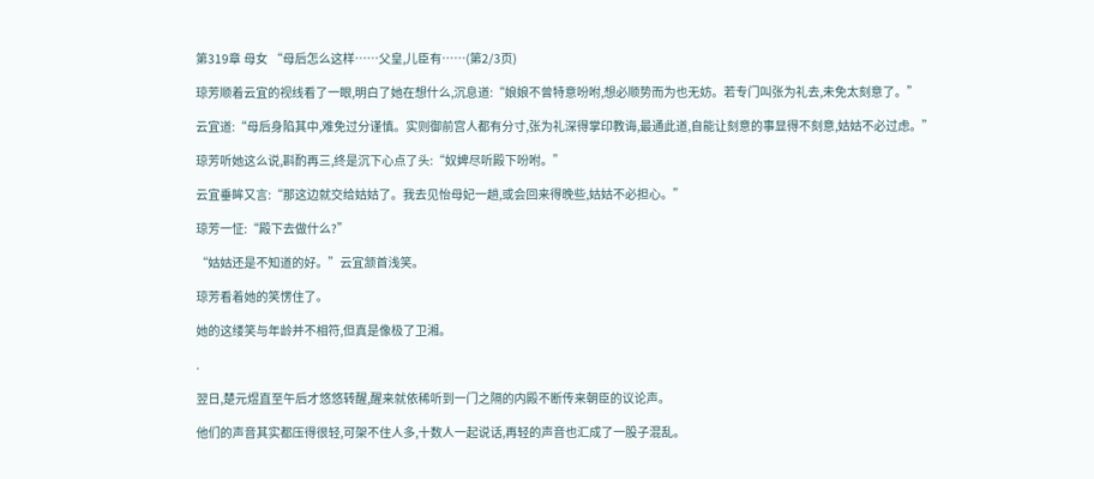第319章 母女 “母后怎么这样……父皇,儿臣有……(第2/3页)

琼芳顺着云宜的视线看了一眼,明白了她在想什么,沉息道:“娘娘不曾特意吩咐,想必顺势而为也无妨。若专门叫张为礼去,未免太刻意了。”

云宜道:“母后身陷其中,难免过分谨慎。实则御前宫人都有分寸,张为礼深得掌印教诲,最通此道,自能让刻意的事显得不刻意,姑姑不必过虑。”

琼芳听她这么说,斟酌再三,终是沉下心点了头:“奴婢尽听殿下吩咐。”

云宜垂眸又言:“那这边就交给姑姑了。我去见怡母妃一趟,或会回来得晚些,姑姑不必担心。”

琼芳一怔:“殿下去做什么?”

“姑姑还是不知道的好。”云宜颔首浅笑。

琼芳看着她的笑愣住了。

她的这缕笑与年龄并不相符,但真是像极了卫湘。

.

翌日,楚元煜直至午后才悠悠转醒,醒来就依稀听到一门之隔的内殿不断传来朝臣的议论声。

他们的声音其实都压得很轻,可架不住人多,十数人一起说话,再轻的声音也汇成了一股子混乱。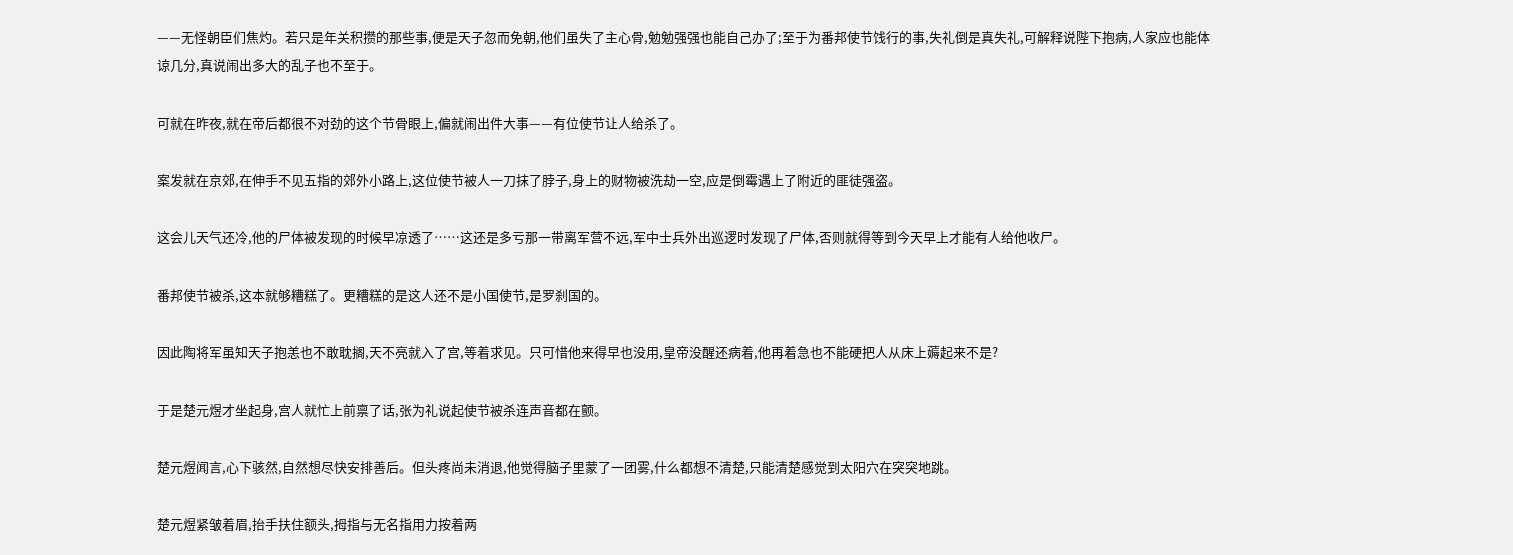——无怪朝臣们焦灼。若只是年关积攒的那些事,便是天子忽而免朝,他们虽失了主心骨,勉勉强强也能自己办了;至于为番邦使节饯行的事,失礼倒是真失礼,可解释说陛下抱病,人家应也能体谅几分,真说闹出多大的乱子也不至于。

可就在昨夜,就在帝后都很不对劲的这个节骨眼上,偏就闹出件大事——有位使节让人给杀了。

案发就在京郊,在伸手不见五指的郊外小路上,这位使节被人一刀抹了脖子,身上的财物被洗劫一空,应是倒霉遇上了附近的匪徒强盗。

这会儿天气还冷,他的尸体被发现的时候早凉透了……这还是多亏那一带离军营不远,军中士兵外出巡逻时发现了尸体,否则就得等到今天早上才能有人给他收尸。

番邦使节被杀,这本就够糟糕了。更糟糕的是这人还不是小国使节,是罗刹国的。

因此陶将军虽知天子抱恙也不敢耽搁,天不亮就入了宫,等着求见。只可惜他来得早也没用,皇帝没醒还病着,他再着急也不能硬把人从床上薅起来不是?

于是楚元煜才坐起身,宫人就忙上前禀了话,张为礼说起使节被杀连声音都在颤。

楚元煜闻言,心下骇然,自然想尽快安排善后。但头疼尚未消退,他觉得脑子里蒙了一团雾,什么都想不清楚,只能清楚感觉到太阳穴在突突地跳。

楚元煜紧皱着眉,抬手扶住额头,拇指与无名指用力按着两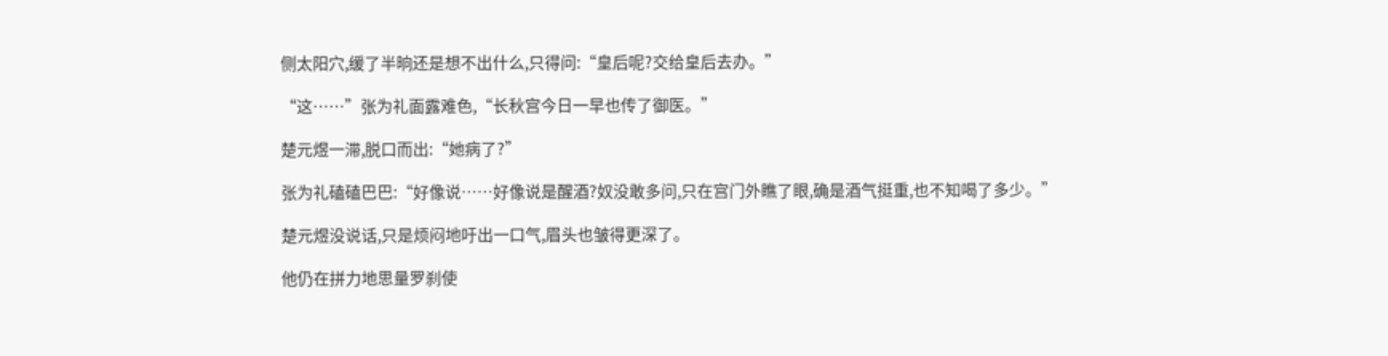侧太阳穴,缓了半晌还是想不出什么,只得问:“皇后呢?交给皇后去办。”

“这……”张为礼面露难色,“长秋宫今日一早也传了御医。”

楚元煜一滞,脱口而出:“她病了?”

张为礼磕磕巴巴:“好像说……好像说是醒酒?奴没敢多问,只在宫门外瞧了眼,确是酒气挺重,也不知喝了多少。”

楚元煜没说话,只是烦闷地吁出一口气,眉头也皱得更深了。

他仍在拼力地思量罗刹使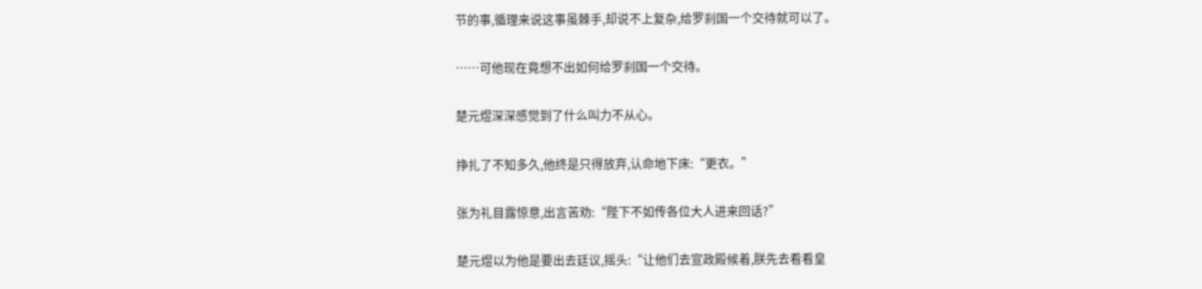节的事,循理来说这事虽棘手,却说不上复杂,给罗刹国一个交待就可以了。

……可他现在竟想不出如何给罗刹国一个交待。

楚元煜深深感觉到了什么叫力不从心。

挣扎了不知多久,他终是只得放弃,认命地下床:“更衣。”

张为礼目露惊意,出言苦劝:“陛下不如传各位大人进来回话?”

楚元煜以为他是要出去廷议,摇头:“让他们去宣政殿候着,朕先去看看皇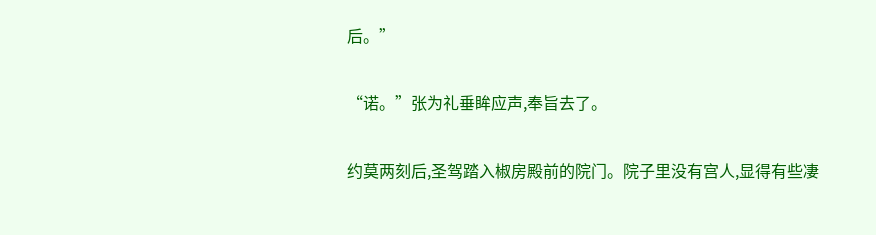后。”

“诺。”张为礼垂眸应声,奉旨去了。

约莫两刻后,圣驾踏入椒房殿前的院门。院子里没有宫人,显得有些凄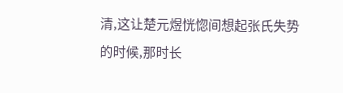清,这让楚元煜恍惚间想起张氏失势的时候,那时长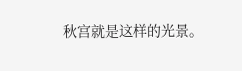秋宫就是这样的光景。